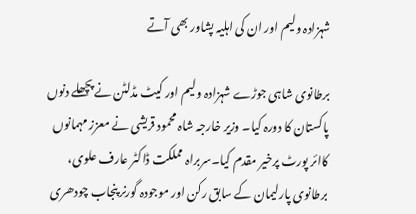شہزادہ ولیم اور ان کی اہلیہ پشاور بھی آتے

برطانوی شاہی جوڑے شہزادہ ولیم اور کیٹ مڈلٹن نے پچھلے دنوں پاکستان کا دورہ کیا۔ وزیر خارجہ شاہ محمود قریشی نے معزز مہمانوں کاائر پورٹ پرخیر مقدم کیا۔سربراہ مملکت ڈاکٹر عارف علوی، برطانوی پارلیمان کے سابق رکن اور موجودہ گورنر پنجاب چودھری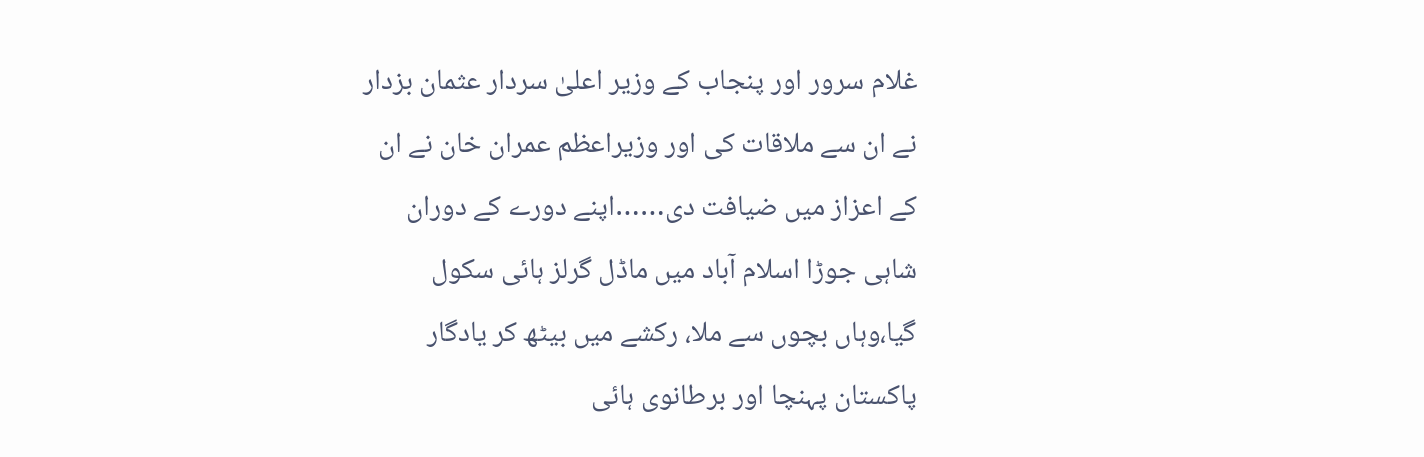غلام سرور اور پنجاب کے وزیر اعلیٰ سردار عثمان بزدار نے ان سے ملاقات کی اور وزیراعظم عمران خان نے ان کے اعزاز میں ضیافت دی……اپنے دورے کے دوران شاہی جوڑا اسلام آباد میں ماڈل گرلز ہائی سکول گیا،وہاں بچوں سے ملا، رکشے میں بیٹھ کر یادگار پاکستان پہنچا اور برطانوی ہائی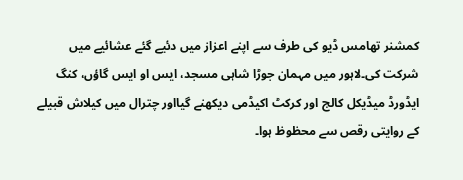کمشنر تھامس ڈیو کی طرف سے اپنے اعزاز میں دئیے گئے عشائیے میں شرکت کی۔لاہور میں مہمان جوڑا شاہی مسجد، ایس او ایس گاؤں، کنگ ایڈورڈ میڈیکل کالج اور کرکٹ اکیڈمی دیکھنے گیااور چترال میں کیلاش قبیلے کے روایتی رقص سے محظوظ ہوا۔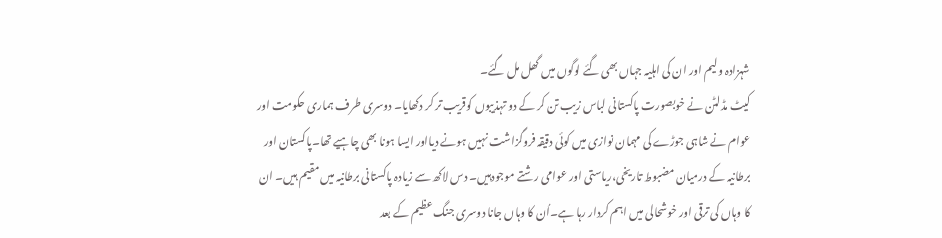شہزادہ ولیم اور ان کی اہلیہ جہاں بھی گئے لوگوں میں گھل مل گئے۔
کیٹ مڈلٹن نے خوبصورت پاکستانی لباس زیب تن کر کے دو تہذیبوں کوقریب تر کر دکھایا۔ دوسری طرف ہماری حکومت اور عوام نے شاہی جوڑے کی مہمان نوازی میں کوئی دقیقہ فروگزاشت نہیں ہونے دیااور ایسا ہونا بھی چاہیے تھا۔پاکستان اور برطانیہ کے درمیان مضبوط تاریخی،ریاستی اور عوامی رشتے موجودہیں۔ دس لاکھ سے زیادہ پاکستانی برطانیہ میں مقیم ہیں۔ ان کا وہاں کی ترقی اور خوشحالی میں اہم کردار رہا ہے۔اُن کا وہاں جانا دوسری جنگ عظیم کے بعد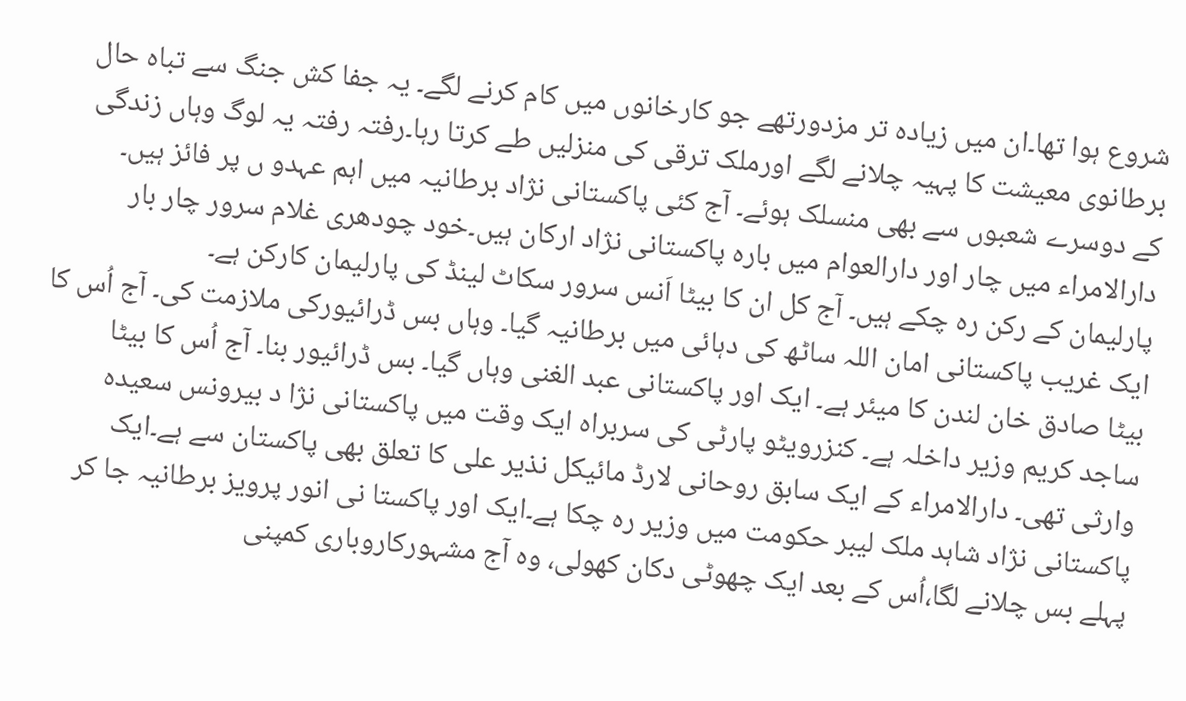شروع ہوا تھا۔ان میں زیادہ تر مزدورتھے جو کارخانوں میں کام کرنے لگے۔ یہ جفا کش جنگ سے تباہ حال برطانوی معیشت کا پہیہ چلانے لگے اورملک ترقی کی منزلیں طے کرتا رہا۔رفتہ رفتہ یہ لوگ وہاں زندگی کے دوسرے شعبوں سے بھی منسلک ہوئے۔ آج کئی پاکستانی نژاد برطانیہ میں اہم عہدو ں پر فائز ہیں۔ دارالامراء میں چار اور دارالعوام میں بارہ پاکستانی نژاد ارکان ہیں۔خود چودھری غلام سرور چار بار پارلیمان کے رکن رہ چکے ہیں۔ آج کل ان کا بیٹا اَنس سرور سکاٹ لینڈ کی پارلیمان کارکن ہے۔
ایک غریب پاکستانی امان اللہ ساٹھ کی دہائی میں برطانیہ گیا۔ وہاں بس ڈرائیورکی ملازمت کی۔ آج اُس کا بیٹا صادق خان لندن کا میئر ہے۔ ایک اور پاکستانی عبد الغنی وہاں گیا۔ بس ڈرائیور بنا۔ آج اُس کا بیٹا ساجد کریم وزیر داخلہ ہے۔ کنزرویٹو پارٹی کی سربراہ ایک وقت میں پاکستانی نژا د بیرونس سعیدہ وارثی تھی۔ دارالامراء کے ایک سابق روحانی لارڈ مائیکل نذیر علی کا تعلق بھی پاکستان سے ہے۔ایک پاکستانی نژاد شاہد ملک لیبر حکومت میں وزیر رہ چکا ہے۔ایک اور پاکستا نی انور پرویز برطانیہ جا کر پہلے بس چلانے لگا،اُس کے بعد ایک چھوٹی دکان کھولی، وہ آج مشہورکاروباری کمپنی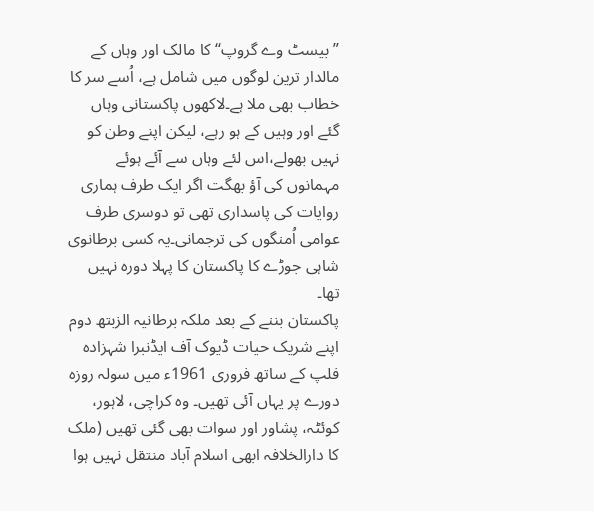”بیسٹ وے گروپ‘‘ کا مالک اور وہاں کے مالدار ترین لوگوں میں شامل ہے، اُسے سر کا خطاب بھی ملا ہے۔لاکھوں پاکستانی وہاں گئے اور وہیں کے ہو رہے، لیکن اپنے وطن کو نہیں بھولے،اس لئے وہاں سے آئے ہوئے مہمانوں کی آؤ بھگت اگر ایک طرف ہماری روایات کی پاسداری تھی تو دوسری طرف عوامی اُمنگوں کی ترجمانی۔یہ کسی برطانوی شاہی جوڑے کا پاکستان کا پہلا دورہ نہیں تھا۔
پاکستان بننے کے بعد ملکہ برطانیہ الزبتھ دوم اپنے شریک حیات ڈیوک آف ایڈنبرا شہزادہ فلپ کے ساتھ فروری 1961ء میں سولہ روزہ دورے پر یہاں آئی تھیں۔ وہ کراچی، لاہور، کوئٹہ، پشاور اور سوات بھی گئی تھیں (ملک کا دارالخلافہ ابھی اسلام آباد منتقل نہیں ہوا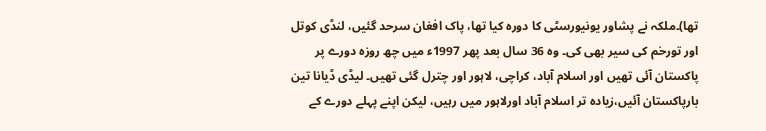تھا)۔ملکہ نے پشاور یونیورسٹی کا دورہ کیا تھا، پاک افغان سرحد گئیں، لنڈی کوتل اور تورخم کی سیر بھی کی۔ وہ 36 سال بعد پھر 1997ء میں چھ روزہ دورے پر پاکستان آئی تھیں اور اسلام آباد، کراچی، لاہور اور چترل گئی تھیں۔ لیڈی ڈیانا تین بارپاکستان آئیں،زیادہ تر اسلام آباد اورلاہور میں رہیں، لیکن اپنے پہلے دورے کے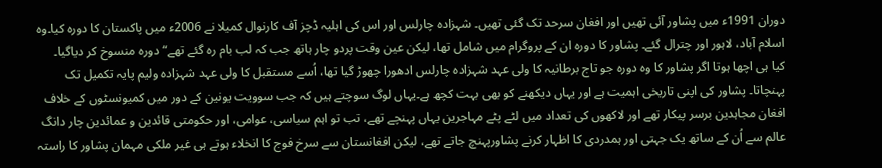دوران 1991ء میں پشاور آئی تھیں اور افغان سرحد تک گئی تھیں۔ شہزادہ چارلس اور اس کی اہلیہ ڈچز آف کارنوال کمیلا نے 2006ء میں پاکستان کا دورہ کیا۔وہ اسلام آباد، لاہور اور چترال گئے۔ پشاور کا دورہ ان کے پروگرام میں شامل تھا، لیکن عین وقت پردو چار ہاتھ جب کہ لب بام رہ گئے تھے“دورہ منسوخ کر دیاگیا۔
کیا ہی اچھا ہوتا اگر پشاور کا وہ دورہ جو تاج برطانیہ کا ولی عہد شہزادہ چارلس ادھورا چھوڑ گیا تھا، اُسے مستقبل کا ولی عہد شہزادہ ولیم پایہ تکمیل تک پہنچاتا۔ پشاور کی اپنی تاریخی اہمیت ہے اور یہاں دیکھنے کو بھی بہت کچھ ہے۔یہاں لوگ سوچتے ہیں کہ جب سوویت یونین کے دور میں کمیونسٹوں کے خلاف افغان مجاہدین برسر پیکار تھے اور لاکھوں کی تعداد میں لٹے پٹے مہاجرین یہاں پہنچے تھے، تب تو اہم سیاسی، عوامی، اور حکومتی قائدین و عمائدین چار دانگ عالم سے اُن کے ساتھ یک جہتی اور ہمدردی کا اظہار کرنے پشاورپہنچ جاتے تھے، لیکن افغانستان سے سرخ فوج کا انخلاء ہوتے ہی غیر ملکی مہمان پشاور کا راستہ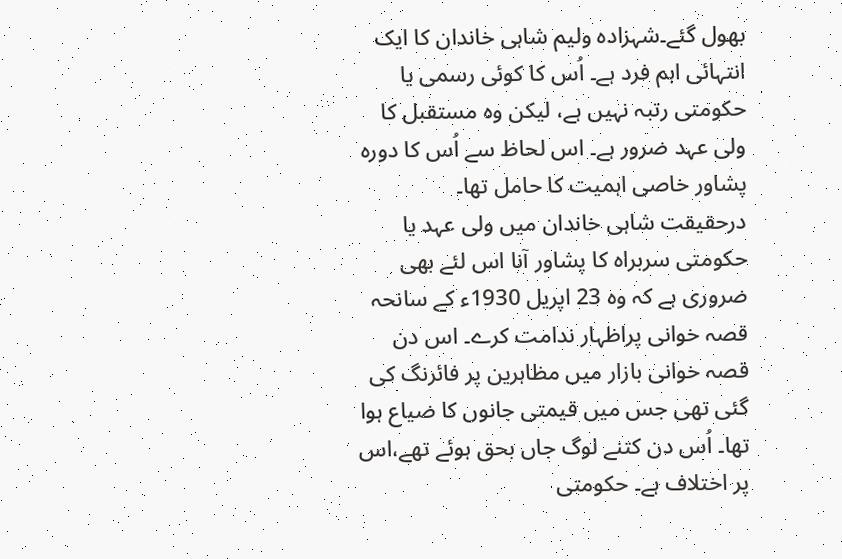بھول گئے۔شہزادہ ولیم شاہی خاندان کا ایک انتہائی اہم فرد ہے۔ اُس کا کوئی رسمی یا حکومتی رتبہ نہیں ہے، لیکن وہ مستقبل کا ولی عہد ضرور ہے۔ اس لحاظ سے اُس کا دورہ پشاور خاصی اہمیت کا حامل تھا۔
درحقیقت شاہی خاندان میں ولی عہد یا حکومتی سربراہ کا پشاور آنا اس لئے بھی ضروری ہے کہ وہ 23 اپریل 1930ء کے سانحہ قصہ خوانی پراظہار ندامت کرے۔ اس دن قصہ خوانی بازار میں مظاہرین پر فائرنگ کی گئی تھی جس میں قیمتی جانوں کا ضیاع ہوا تھا۔ اُس دن کتنے لوگ جاں بحق ہوئے تھے،اس پر اختلاف ہے۔ حکومتی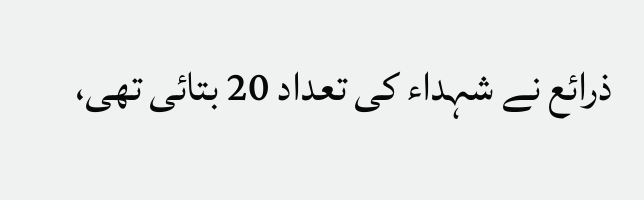ذرائع نے شہداء کی تعداد 20 بتائی تھی،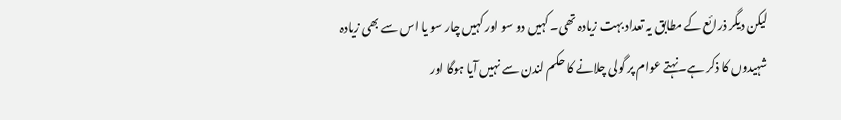لیکن دیگر ذرائع کے مطابق یہ تعداد بہت زیادہ تھی۔ کہیں دو سو اور کہیں چار سو یا اس سے بھی زیادہ شہیدوں کا ذکر ہے۔نہتے عوام پر گولی چلانے کا حکم لندن سے نہیں آیا ہوگا اور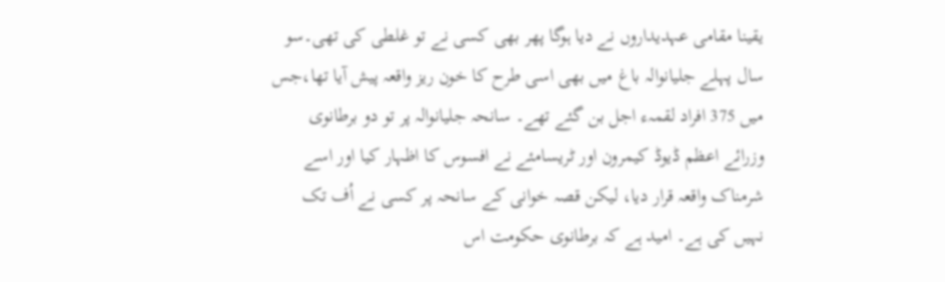یقینا مقامی عہدیداروں نے دیا ہوگا پھر بھی کسی نے تو غلطی کی تھی۔سو سال پہلے جلیانوالہ باغ میں بھی اسی طرح کا خون ریز واقعہ پیش آیا تھا،جس میں 375 افراد لقمہء اجل بن گئے تھے۔ سانحہ جلیانوالہ پر تو دو برطانوی وزرائے اعظم ڈیوڈ کیمرون اور ٹریسامئے نے افسوس کا اظہار کیا اور اسے شرمناک واقعہ قرار دیا، لیکن قصہ خوانی کے سانحہ پر کسی نے اُف تک نہیں کی ہے۔ امید ہے کہ برطانوی حکومت اس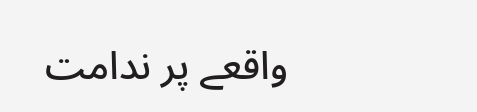واقعے پر ندامت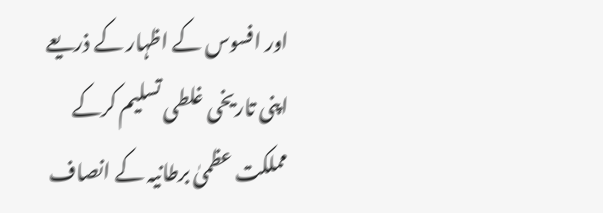اور افسوس کے اظہار کے ذریعے اپنی تاریخی غلطی تسلیم کرکے مملکت عظمیٰ برطانیہ کے انصاف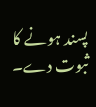پسند ہونے کا ثبوت دے۔